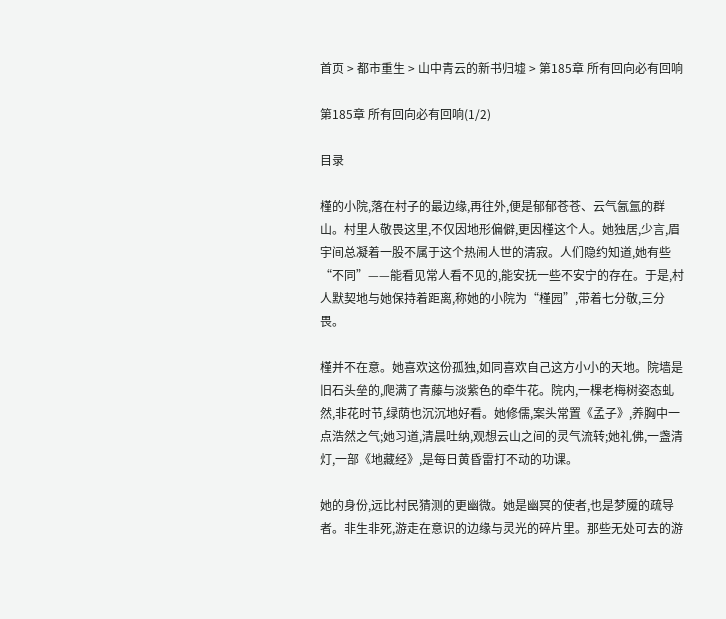首页 > 都市重生 > 山中青云的新书归墟 > 第185章 所有回向必有回响

第185章 所有回向必有回响(1/2)

目录

槿的小院,落在村子的最边缘,再往外,便是郁郁苍苍、云气氤氲的群山。村里人敬畏这里,不仅因地形偏僻,更因槿这个人。她独居,少言,眉宇间总凝着一股不属于这个热闹人世的清寂。人们隐约知道,她有些“不同”——能看见常人看不见的,能安抚一些不安宁的存在。于是,村人默契地与她保持着距离,称她的小院为“槿园”,带着七分敬,三分畏。

槿并不在意。她喜欢这份孤独,如同喜欢自己这方小小的天地。院墙是旧石头垒的,爬满了青藤与淡紫色的牵牛花。院内,一棵老梅树姿态虬然,非花时节,绿荫也沉沉地好看。她修儒,案头常置《孟子》,养胸中一点浩然之气;她习道,清晨吐纳,观想云山之间的灵气流转;她礼佛,一盏清灯,一部《地藏经》,是每日黄昏雷打不动的功课。

她的身份,远比村民猜测的更幽微。她是幽冥的使者,也是梦魇的疏导者。非生非死,游走在意识的边缘与灵光的碎片里。那些无处可去的游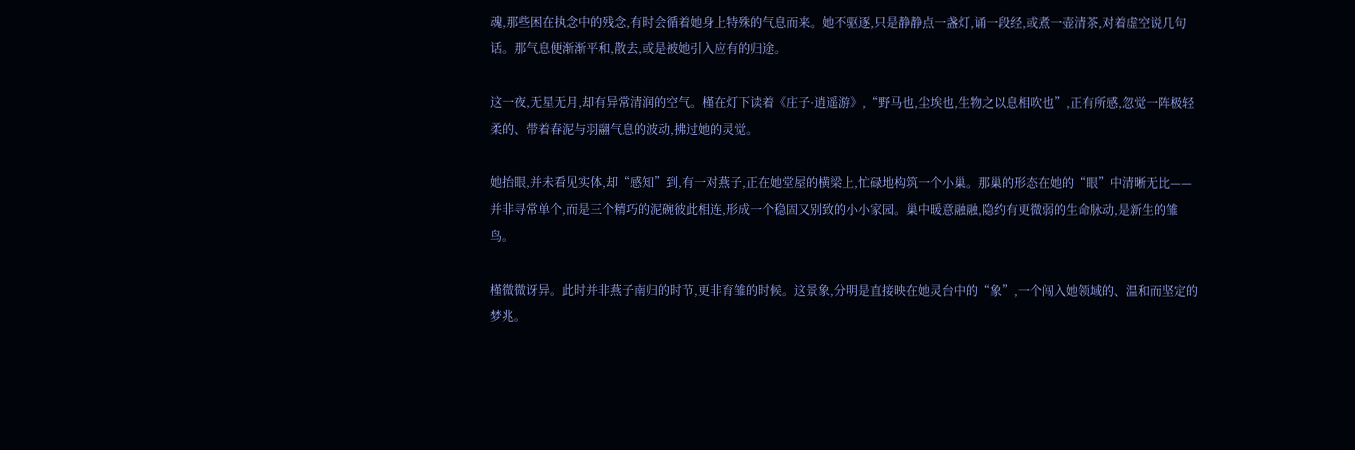魂,那些困在执念中的残念,有时会循着她身上特殊的气息而来。她不驱逐,只是静静点一盏灯,诵一段经,或煮一壶清茶,对着虚空说几句话。那气息便渐渐平和,散去,或是被她引入应有的归途。

这一夜,无星无月,却有异常清润的空气。槿在灯下读着《庄子·逍遥游》,“野马也,尘埃也,生物之以息相吹也”,正有所感,忽觉一阵极轻柔的、带着春泥与羽翮气息的波动,拂过她的灵觉。

她抬眼,并未看见实体,却“感知”到,有一对燕子,正在她堂屋的横梁上,忙碌地构筑一个小巢。那巢的形态在她的“眼”中清晰无比——并非寻常单个,而是三个精巧的泥碗彼此相连,形成一个稳固又别致的小小家园。巢中暖意融融,隐约有更微弱的生命脉动,是新生的雏鸟。

槿微微讶异。此时并非燕子南归的时节,更非育雏的时候。这景象,分明是直接映在她灵台中的“象”,一个闯入她领域的、温和而坚定的梦兆。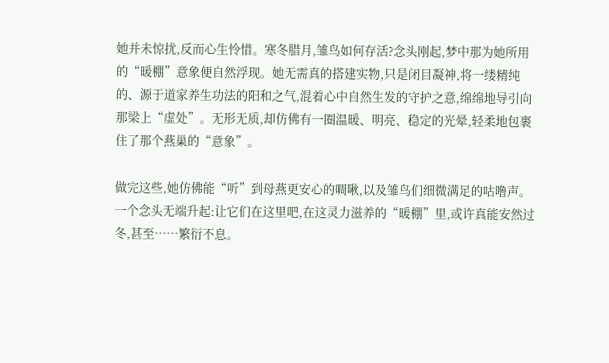她并未惊扰,反而心生怜惜。寒冬腊月,雏鸟如何存活?念头刚起,梦中那为她所用的“暖棚”意象便自然浮现。她无需真的搭建实物,只是闭目凝神,将一缕精纯的、源于道家养生功法的阳和之气,混着心中自然生发的守护之意,绵绵地导引向那梁上“虚处”。无形无质,却仿佛有一圈温暖、明亮、稳定的光晕,轻柔地包裹住了那个燕巢的“意象”。

做完这些,她仿佛能“听”到母燕更安心的啁啾,以及雏鸟们细微满足的咕噜声。一个念头无端升起:让它们在这里吧,在这灵力滋养的“暖棚”里,或许真能安然过冬,甚至……繁衍不息。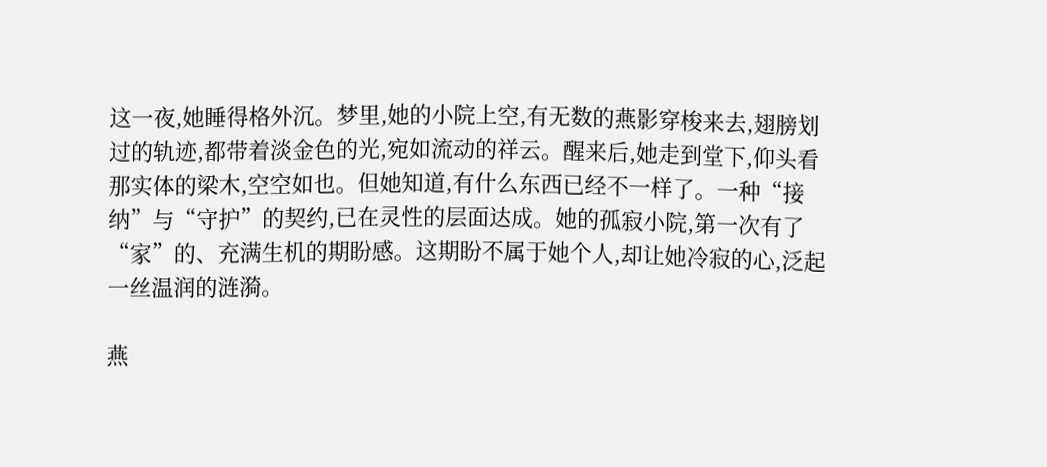这一夜,她睡得格外沉。梦里,她的小院上空,有无数的燕影穿梭来去,翅膀划过的轨迹,都带着淡金色的光,宛如流动的祥云。醒来后,她走到堂下,仰头看那实体的梁木,空空如也。但她知道,有什么东西已经不一样了。一种“接纳”与“守护”的契约,已在灵性的层面达成。她的孤寂小院,第一次有了“家”的、充满生机的期盼感。这期盼不属于她个人,却让她冷寂的心,泛起一丝温润的涟漪。

燕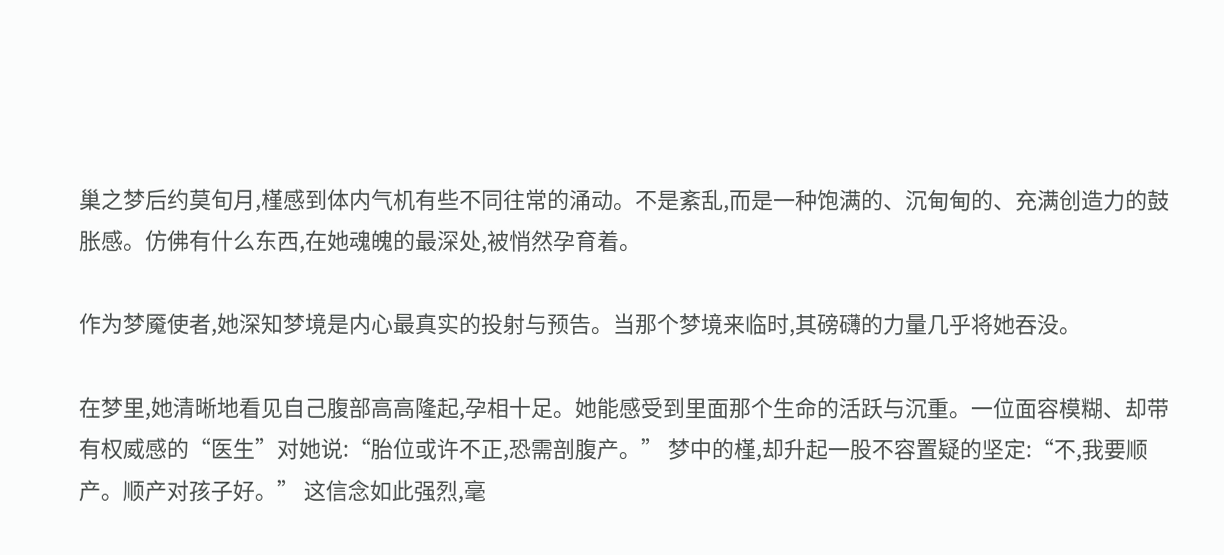巢之梦后约莫旬月,槿感到体内气机有些不同往常的涌动。不是紊乱,而是一种饱满的、沉甸甸的、充满创造力的鼓胀感。仿佛有什么东西,在她魂魄的最深处,被悄然孕育着。

作为梦魇使者,她深知梦境是内心最真实的投射与预告。当那个梦境来临时,其磅礴的力量几乎将她吞没。

在梦里,她清晰地看见自己腹部高高隆起,孕相十足。她能感受到里面那个生命的活跃与沉重。一位面容模糊、却带有权威感的“医生”对她说:“胎位或许不正,恐需剖腹产。” 梦中的槿,却升起一股不容置疑的坚定:“不,我要顺产。顺产对孩子好。” 这信念如此强烈,毫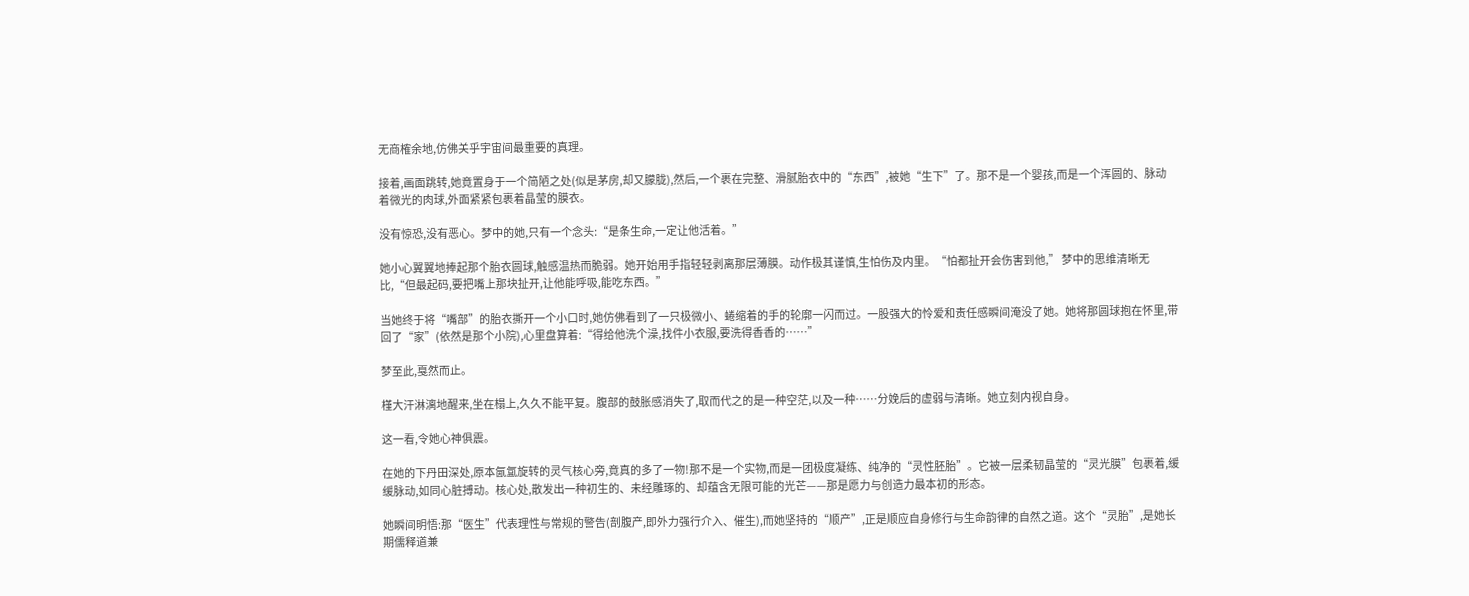无商榷余地,仿佛关乎宇宙间最重要的真理。

接着,画面跳转,她竟置身于一个简陋之处(似是茅房,却又朦胧),然后,一个裹在完整、滑腻胎衣中的“东西”,被她“生下”了。那不是一个婴孩,而是一个浑圆的、脉动着微光的肉球,外面紧紧包裹着晶莹的膜衣。

没有惊恐,没有恶心。梦中的她,只有一个念头:“是条生命,一定让他活着。”

她小心翼翼地捧起那个胎衣圆球,触感温热而脆弱。她开始用手指轻轻剥离那层薄膜。动作极其谨慎,生怕伤及内里。“怕都扯开会伤害到他,” 梦中的思维清晰无比,“但最起码,要把嘴上那块扯开,让他能呼吸,能吃东西。”

当她终于将“嘴部”的胎衣撕开一个小口时,她仿佛看到了一只极微小、蜷缩着的手的轮廓一闪而过。一股强大的怜爱和责任感瞬间淹没了她。她将那圆球抱在怀里,带回了“家”(依然是那个小院),心里盘算着:“得给他洗个澡,找件小衣服,要洗得香香的……”

梦至此,戛然而止。

槿大汗淋漓地醒来,坐在榻上,久久不能平复。腹部的鼓胀感消失了,取而代之的是一种空茫,以及一种……分娩后的虚弱与清晰。她立刻内视自身。

这一看,令她心神俱震。

在她的下丹田深处,原本氤氲旋转的灵气核心旁,竟真的多了一物!那不是一个实物,而是一团极度凝练、纯净的“灵性胚胎”。它被一层柔韧晶莹的“灵光膜”包裹着,缓缓脉动,如同心脏搏动。核心处,散发出一种初生的、未经雕琢的、却蕴含无限可能的光芒——那是愿力与创造力最本初的形态。

她瞬间明悟:那“医生”代表理性与常规的警告(剖腹产,即外力强行介入、催生),而她坚持的“顺产”,正是顺应自身修行与生命韵律的自然之道。这个“灵胎”,是她长期儒释道兼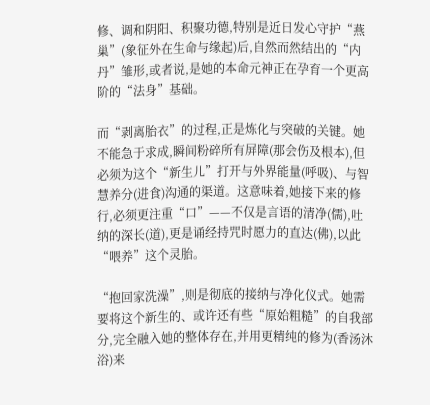修、调和阴阳、积聚功德,特别是近日发心守护“燕巢”(象征外在生命与缘起)后,自然而然结出的“内丹”雏形,或者说,是她的本命元神正在孕育一个更高阶的“法身”基础。

而“剥离胎衣”的过程,正是炼化与突破的关键。她不能急于求成,瞬间粉碎所有屏障(那会伤及根本),但必须为这个“新生儿”打开与外界能量(呼吸)、与智慧养分(进食)沟通的渠道。这意味着,她接下来的修行,必须更注重“口”——不仅是言语的清净(儒),吐纳的深长(道),更是诵经持咒时愿力的直达(佛),以此“喂养”这个灵胎。

“抱回家洗澡”,则是彻底的接纳与净化仪式。她需要将这个新生的、或许还有些“原始粗糙”的自我部分,完全融入她的整体存在,并用更精纯的修为(香汤沐浴)来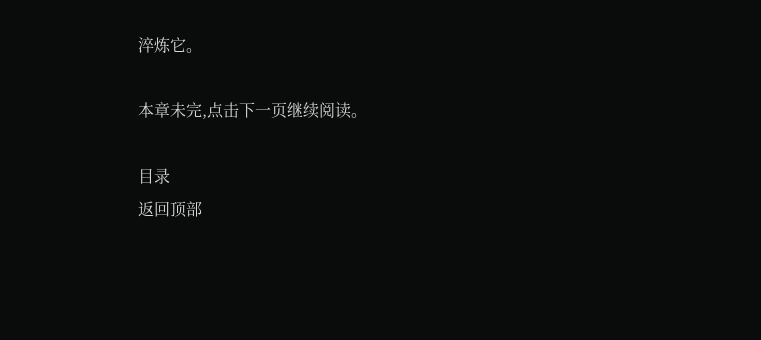淬炼它。

本章未完,点击下一页继续阅读。

目录
返回顶部